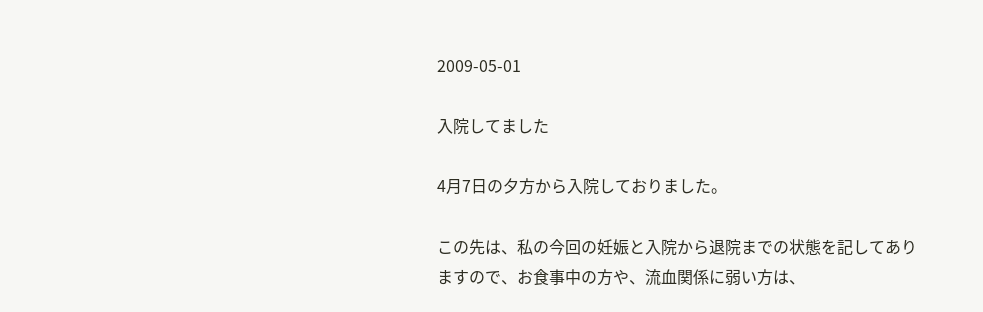2009-05-01

入院してました

4月7日の夕方から入院しておりました。

この先は、私の今回の妊娠と入院から退院までの状態を記してありますので、お食事中の方や、流血関係に弱い方は、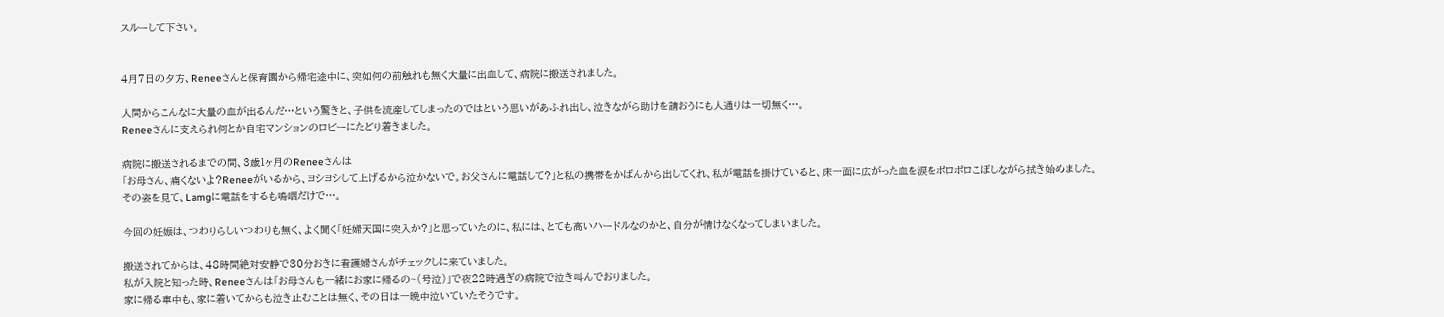スルーして下さい。


4月7日の夕方、Reneeさんと保育園から帰宅途中に、突如何の前触れも無く大量に出血して、病院に搬送されました。

人間からこんなに大量の血が出るんだ…という驚きと、子供を流産してしまったのではという思いがあふれ出し、泣きながら助けを請おうにも人通りは一切無く…。
Reneeさんに支えられ何とか自宅マンションのロビーにたどり着きました。

病院に搬送されるまでの間、3歳1ヶ月のReneeさんは
「お母さん、痛くないよ?Reneeがいるから、ヨシヨシして上げるから泣かないで。お父さんに電話して?」と私の携帯をかばんから出してくれ、私が電話を掛けていると、床一面に広がった血を涙をポロポロこぼしながら拭き始めました。
その姿を見て、Lamgに電話をするも嗚咽だけで…。

今回の妊娠は、つわりらしいつわりも無く、よく聞く「妊婦天国に突入か?」と思っていたのに、私には、とても高いハードルなのかと、自分が情けなくなってしまいました。

搬送されてからは、48時間絶対安静で30分おきに看護婦さんがチェックしに来ていました。
私が入院と知った時、Reneeさんは「お母さんも一緒にお家に帰るの~(号泣)」で夜22時過ぎの病院で泣き叫んでおりました。
家に帰る車中も、家に着いてからも泣き止むことは無く、その日は一晩中泣いていたそうです。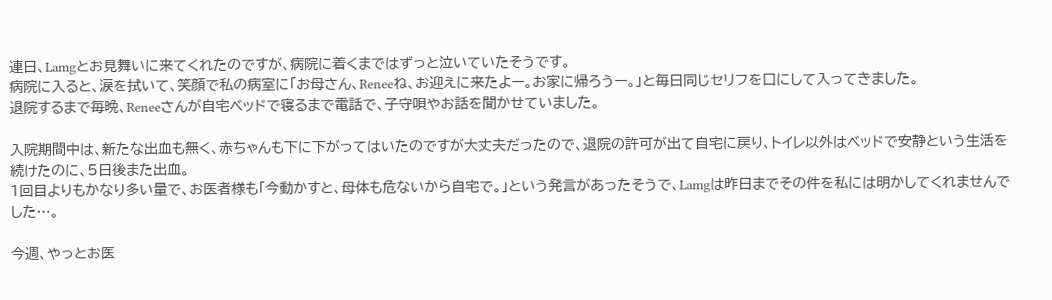連日、Lamgとお見舞いに来てくれたのですが、病院に着くまではずっと泣いていたそうです。
病院に入ると、涙を拭いて、笑顔で私の病室に「お母さん、Reneeね、お迎えに来たよー。お家に帰ろうー。」と毎日同じセリフを口にして入ってきました。
退院するまで毎晩、Reneeさんが自宅ベッドで寝るまで電話で、子守唄やお話を聞かせていました。

入院期間中は、新たな出血も無く、赤ちゃんも下に下がってはいたのですが大丈夫だったので、退院の許可が出て自宅に戻り、トイレ以外はベッドで安静という生活を続けたのに、5日後また出血。
1回目よりもかなり多い量で、お医者様も「今動かすと、母体も危ないから自宅で。」という発言があったそうで、Lamgは昨日までその件を私には明かしてくれませんでした…。

今週、やっとお医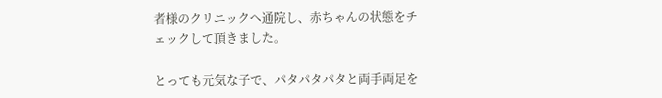者様のクリニックへ通院し、赤ちゃんの状態をチェックして頂きました。

とっても元気な子で、パタパタパタと両手両足を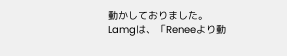動かしておりました。
Lamgは、「Reneeより動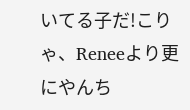いてる子だ!こりゃ、Reneeより更にやんち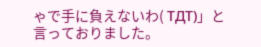ゃで手に負えないわ( TДT)」と言っておりました。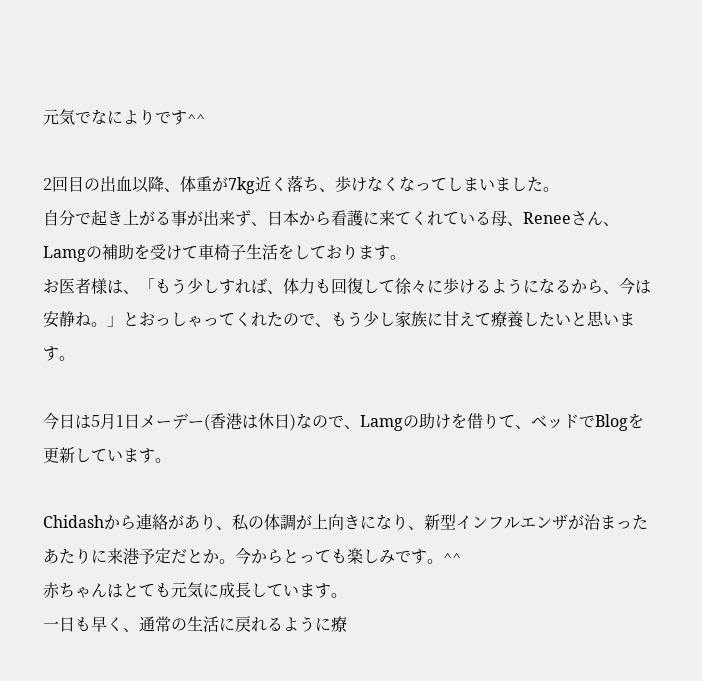元気でなによりです^^

2回目の出血以降、体重が7kg近く落ち、歩けなくなってしまいました。
自分で起き上がる事が出来ず、日本から看護に来てくれている母、Reneeさん、Lamgの補助を受けて車椅子生活をしております。
お医者様は、「もう少しすれば、体力も回復して徐々に歩けるようになるから、今は安静ね。」とおっしゃってくれたので、もう少し家族に甘えて療養したいと思います。

今日は5月1日メーデー(香港は休日)なので、Lamgの助けを借りて、ベッドでBlogを更新しています。

Chidashから連絡があり、私の体調が上向きになり、新型インフルエンザが治まったあたりに来港予定だとか。今からとっても楽しみです。^^
赤ちゃんはとても元気に成長しています。
一日も早く、通常の生活に戻れるように療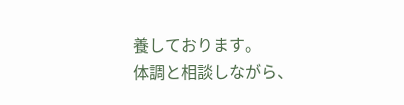養しております。
体調と相談しながら、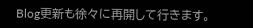Blog更新も徐々に再開して行きます。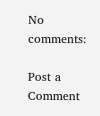No comments:

Post a Comment